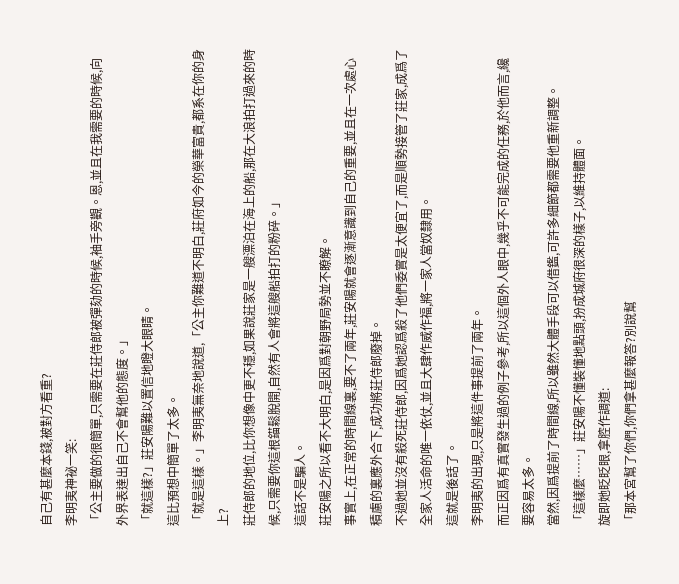自己有甚麼本錢,被對方看重?
李明夷神祕一笑:
「公主要做的很簡單,只需要在莊侍郎被彈劾的時候,袖手旁觀。恩,並且在我需要的時候,向外界表達出自己不會幫他的態度。」
「就這樣?」莊安陽難以置信地瞪大眼睛。
這比預想中簡單了太多。
「就是這樣。」李明夷無奈地說道,「公主你難道不明白,莊府如今的榮華富貴,都系在你的身上?
莊侍郎的地位,比你想像中更不穩,如果說莊家是一艘漂泊在海上的船,那在大浪拍打過來的時候,只需要你這根錨鬆脫開,自然有人會將這艘船拍打的粉碎。」
這話不是騙人。
莊安陽之所以看不大明白,是因爲對朝野局勢並不瞭解。
事實上,在正常的時間線裏,要不了兩年,莊安陽就會逐漸意識到自己的重要,並且在一次處心積慮的裏應外合下,成功將莊侍郎廢掉。
不過她並沒有殺死莊侍郎,因爲她認爲殺了他們委實是太便宜了,而是順勢接管了莊家,成爲了全家人活命的唯一依仗,並且大肆作威作福,將一家人當奴隸用。
這就是後話了。
李明夷的出現,只是將這件事提前了兩年。
而正因爲有真實發生過的例子參考,所以這個外人眼中,幾乎不可能完成的任務,於他而言,纔要容易太多。
當然,因爲提前了時間線,所以雖然大體手段可以借鑑,可許多細節都需要他重新調整。
「這樣麼……」莊安陽不懂裝懂地點頭,扮成城府很深的樣子,以維持體面。
旋即她眨眨眼,拿腔作調道:
「那本宮幫了你們,你們拿甚麼報答?別說幫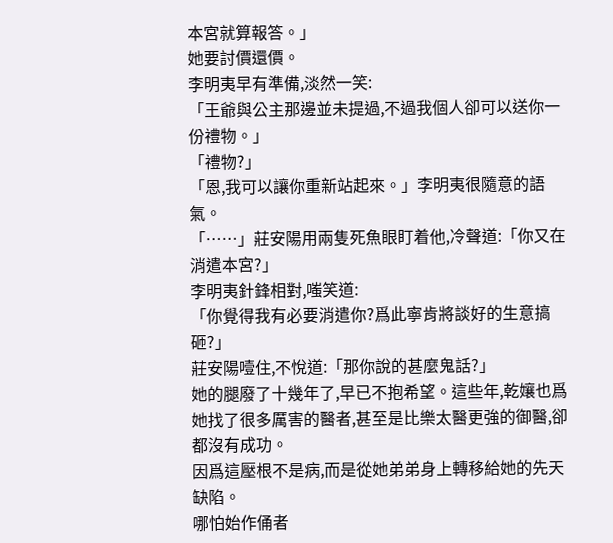本宮就算報答。」
她要討價還價。
李明夷早有準備,淡然一笑:
「王爺與公主那邊並未提過,不過我個人卻可以送你一份禮物。」
「禮物?」
「恩,我可以讓你重新站起來。」李明夷很隨意的語氣。
「……」莊安陽用兩隻死魚眼盯着他,冷聲道:「你又在消遣本宮?」
李明夷針鋒相對,嗤笑道:
「你覺得我有必要消遣你?爲此寧肯將談好的生意搞砸?」
莊安陽噎住,不悅道:「那你說的甚麼鬼話?」
她的腿廢了十幾年了,早已不抱希望。這些年,乾孃也爲她找了很多厲害的醫者,甚至是比樂太醫更強的御醫,卻都沒有成功。
因爲這壓根不是病,而是從她弟弟身上轉移給她的先天缺陷。
哪怕始作俑者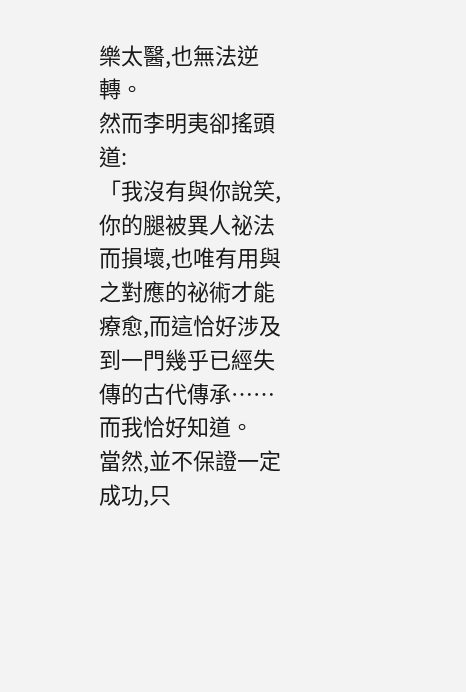樂太醫,也無法逆轉。
然而李明夷卻搖頭道:
「我沒有與你說笑,你的腿被異人祕法而損壞,也唯有用與之對應的祕術才能療愈,而這恰好涉及到一門幾乎已經失傳的古代傳承……而我恰好知道。
當然,並不保證一定成功,只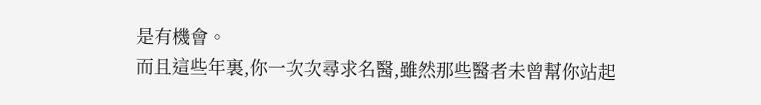是有機會。
而且這些年裏,你一次次尋求名醫,雖然那些醫者未曾幫你站起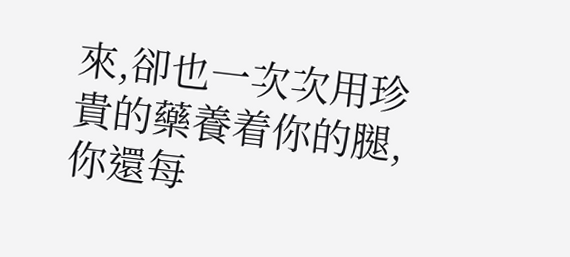來,卻也一次次用珍貴的藥養着你的腿,你還每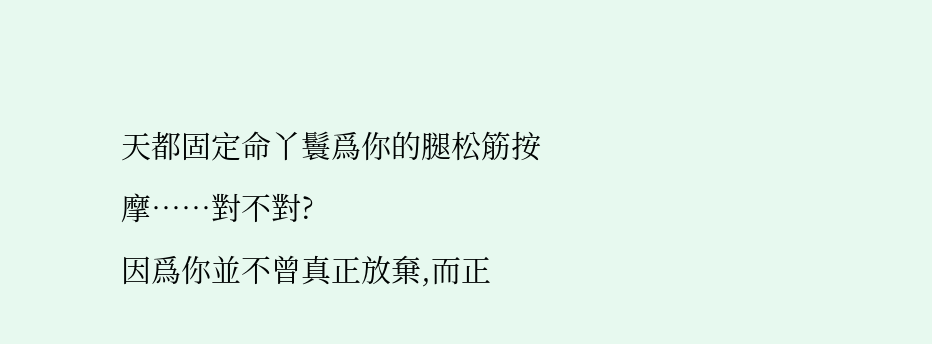天都固定命丫鬟爲你的腿松筋按摩……對不對?
因爲你並不曾真正放棄,而正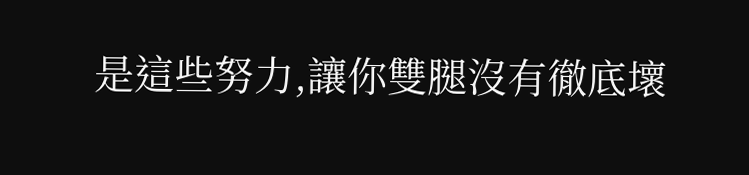是這些努力,讓你雙腿沒有徹底壞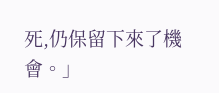死,仍保留下來了機會。」